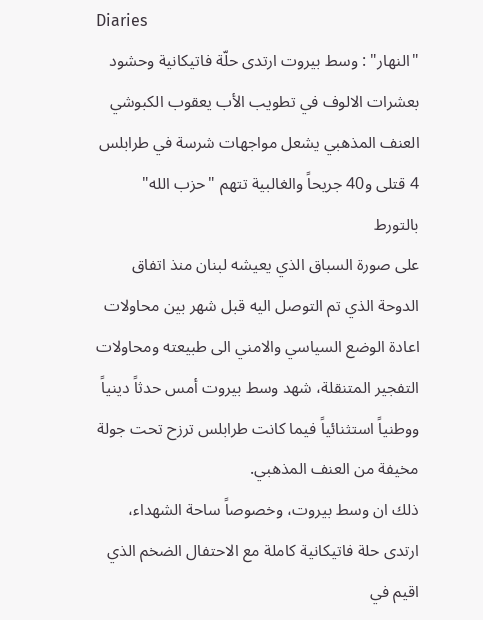Diaries
"النهار" : وسط بيروت ارتدى حلّة فاتيكانية وحشود بعشرات الالوف في تطويب الأب يعقوب الكبوشي
العنف المذهبي يشعل مواجهات شرسة في طرابلس
4 قتلى و40 جريحاً والغالبية تتهم "حزب الله" بالتورط
على صورة السباق الذي يعيشه لبنان منذ اتفاق الدوحة الذي تم التوصل اليه قبل شهر بين محاولات اعادة الوضع السياسي والامني الى طبيعته ومحاولات التفجير المتنقلة، شهد وسط بيروت أمس حدثاً دينياً ووطنياً استثنائياً فيما كانت طرابلس ترزح تحت جولة مخيفة من العنف المذهبي.
ذلك ان وسط بيروت، وخصوصاً ساحة الشهداء، ارتدى حلة فاتيكانية كاملة مع الاحتفال الضخم الذي اقيم في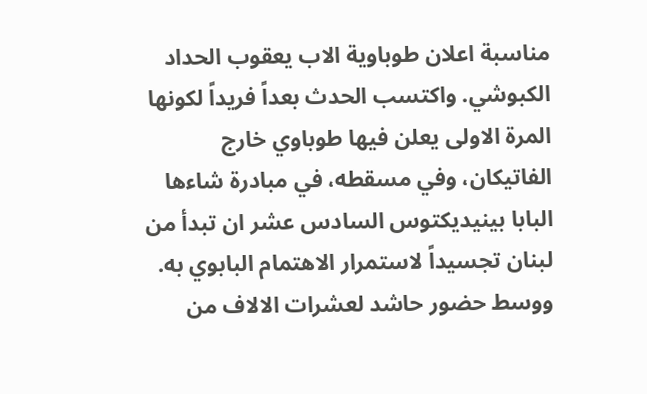مناسبة اعلان طوباوية الاب يعقوب الحداد الكبوشي. واكتسب الحدث بعداً فريداً لكونها المرة الاولى يعلن فيها طوباوي خارج الفاتيكان، وفي مسقطه، في مبادرة شاءها البابا بينيديكتوس السادس عشر ان تبدأ من لبنان تجسيداً لاستمرار الاهتمام البابوي به. ووسط حضور حاشد لعشرات الالاف من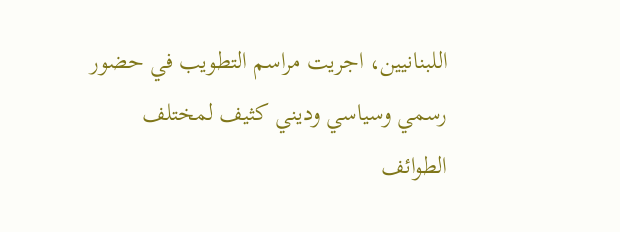اللبنانيين، اجريت مراسم التطويب في حضور رسمي وسياسي وديني كثيف لمختلف الطوائف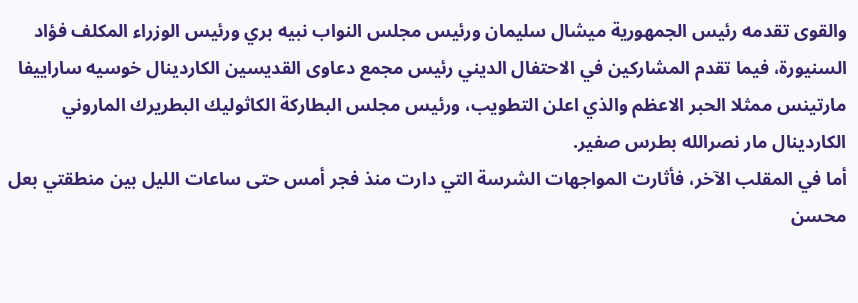والقوى تقدمه رئيس الجمهورية ميشال سليمان ورئيس مجلس النواب نبيه بري ورئيس الوزراء المكلف فؤاد السنيورة، فيما تقدم المشاركين في الاحتفال الديني رئيس مجمع دعاوى القديسين الكاردينال خوسيه ساراييفا مارتينس ممثلا الحبر الاعظم والذي اعلن التطويب، ورئيس مجلس البطاركة الكاثوليك البطريرك الماروني الكاردينال مار نصرالله بطرس صفير.
أما في المقلب الآخر، فأثارت المواجهات الشرسة التي دارت منذ فجر أمس حتى ساعات الليل بين منطقتي بعل محسن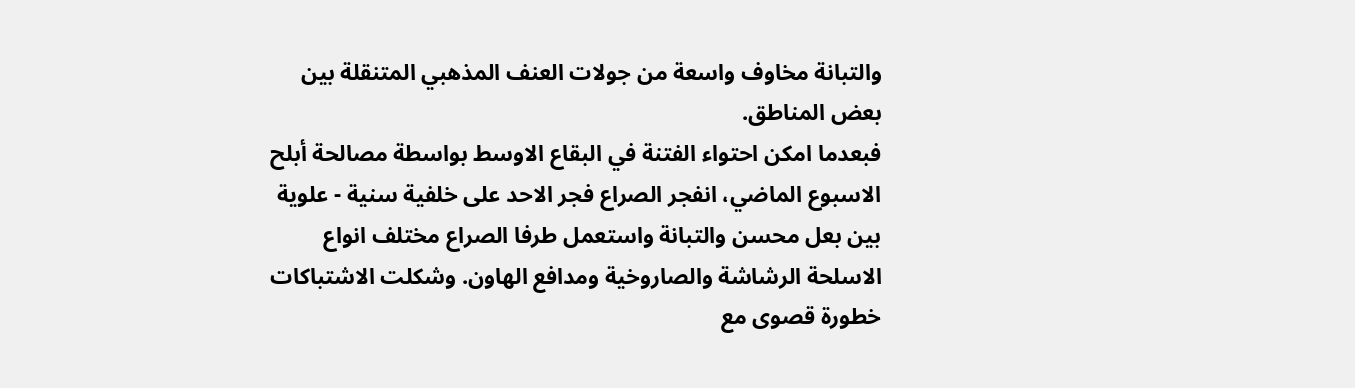والتبانة مخاوف واسعة من جولات العنف المذهبي المتنقلة بين بعض المناطق.
فبعدما امكن احتواء الفتنة في البقاع الاوسط بواسطة مصالحة أبلح الاسبوع الماضي، انفجر الصراع فجر الاحد على خلفية سنية - علوية بين بعل محسن والتبانة واستعمل طرفا الصراع مختلف انواع الاسلحة الرشاشة والصاروخية ومدافع الهاون. وشكلت الاشتباكات خطورة قصوى مع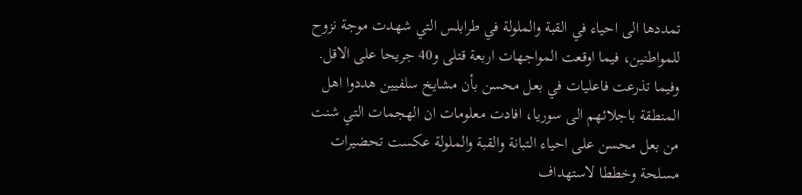تمددها الى احياء في القبة والملولة في طرابلس التي شهدت موجة نزوح للمواطنين، فيما اوقعت المواجهات اربعة قتلى و40 جريحا على الاقل. وفيما تذرعت فاعليات في بعل محسن بأن مشايخ سلفيين هددوا اهل المنطقة باجلائهم الى سوريا، افادت معلومات ان الهجمات التي شنت من بعل محسن على احياء التبانة والقبة والملولة عكست تحضيرات مسلحة وخططا لاستهداف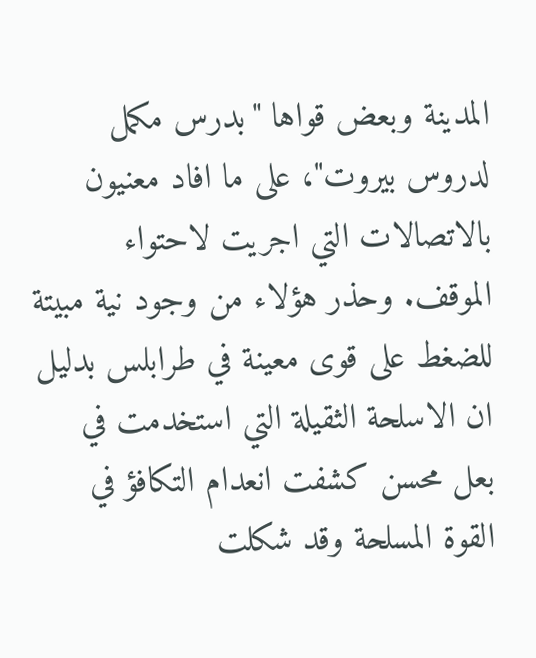المدينة وبعض قواها "بدرس مكمل لدروس بيروت"، على ما افاد معنيون بالاتصالات التي اجريت لاحتواء الموقف. وحذر هؤلاء من وجود نية مبيتة للضغط على قوى معينة في طرابلس بدليل ان الاسلحة الثقيلة التي استخدمت في بعل محسن كشفت انعدام التكافؤ في القوة المسلحة وقد شكلت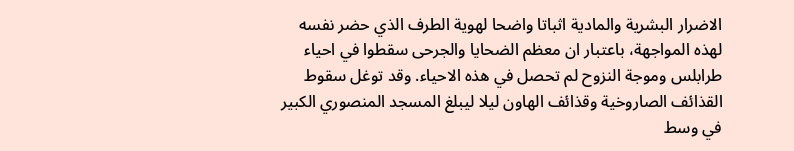الاضرار البشرية والمادية اثباتا واضحا لهوية الطرف الذي حضر نفسه لهذه المواجهة، باعتبار ان معظم الضحايا والجرحى سقطوا في احياء طرابلس وموجة النزوح لم تحصل في هذه الاحياء. وقد توغل سقوط القذائف الصاروخية وقذائف الهاون ليلا ليبلغ المسجد المنصوري الكبير في وسط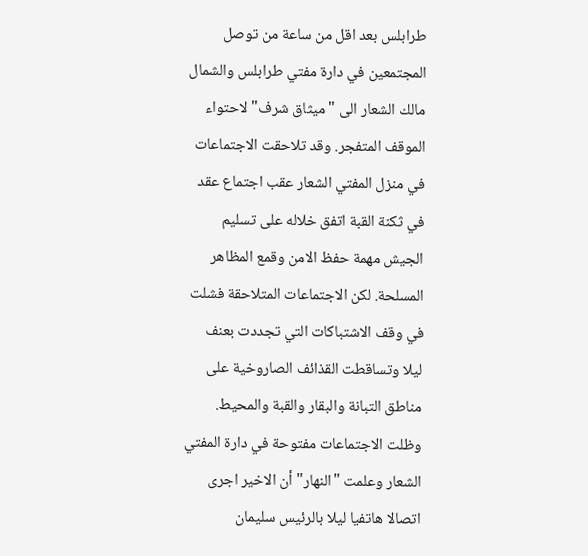طرابلس بعد اقل من ساعة من توصل المجتمعين في دارة مفتي طرابلس والشمال مالك الشعار الى "ميثاق شرف" لاحتواء الموقف المتفجر. وقد تلاحقت الاجتماعات في منزل المفتي الشعار عقب اجتماع عقد في ثكنة القبة اتفق خلاله على تسليم الجيش مهمة حفظ الامن وقمع المظاهر المسلحة. لكن الاجتماعات المتلاحقة فشلت في وقف الاشتباكات التي تجددت بعنف ليلا وتساقطت القذائف الصاروخية على مناطق التبانة والبقار والقبة والمحيط.
وظلت الاجتماعات مفتوحة في دارة المفتي الشعار وعلمت "النهار" أن الاخير اجرى اتصالا هاتفيا ليلا بالرئيس سليمان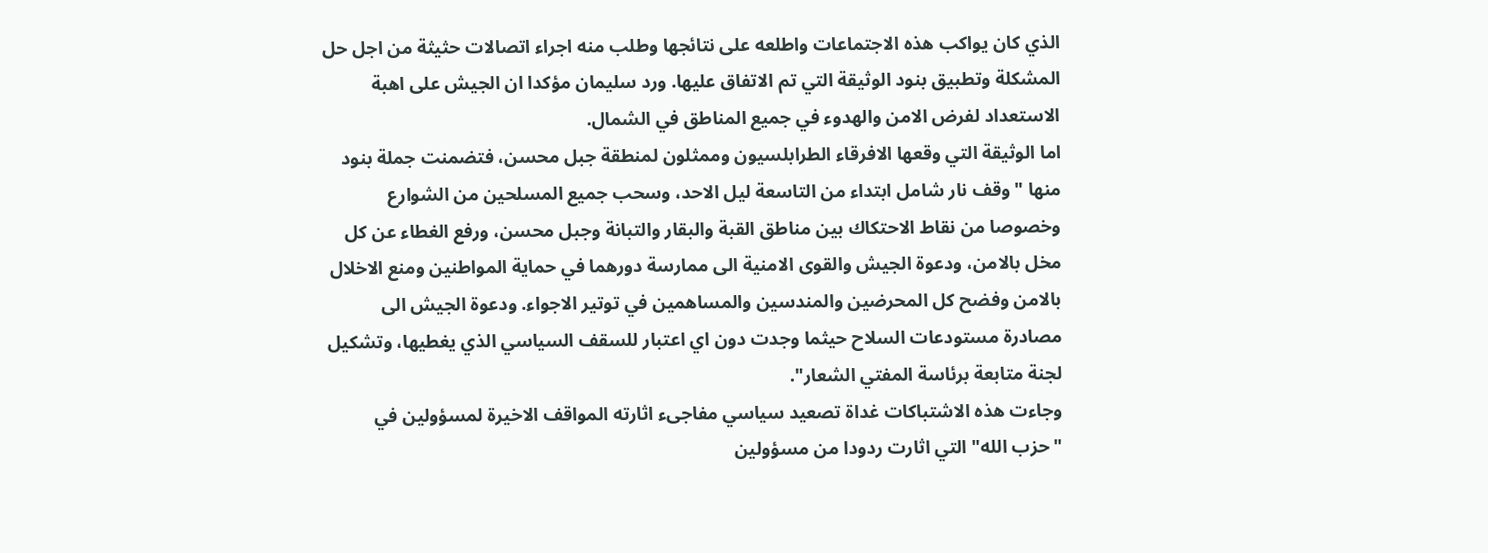الذي كان يواكب هذه الاجتماعات واطلعه على نتائجها وطلب منه اجراء اتصالات حثيثة من اجل حل المشكلة وتطبيق بنود الوثيقة التي تم الاتفاق عليها. ورد سليمان مؤكدا ان الجيش على اهبة الاستعداد لفرض الامن والهدوء في جميع المناطق في الشمال.
اما الوثيقة التي وقعها الافرقاء الطرابلسيون وممثلون لمنطقة جبل محسن، فتضمنت جملة بنود منها "وقف نار شامل ابتداء من التاسعة ليل الاحد، وسحب جميع المسلحين من الشوارع وخصوصا من نقاط الاحتكاك بين مناطق القبة والبقار والتبانة وجبل محسن، ورفع الغطاء عن كل مخل بالامن، ودعوة الجيش والقوى الامنية الى ممارسة دورهما في حماية المواطنين ومنع الاخلال بالامن وفضح كل المحرضين والمندسين والمساهمين في توتير الاجواء. ودعوة الجيش الى مصادرة مستودعات السلاح حيثما وجدت دون اي اعتبار للسقف السياسي الذي يغطيها، وتشكيل لجنة متابعة برئاسة المفتي الشعار".
وجاءت هذه الاشتباكات غداة تصعيد سياسي مفاجىء اثارته المواقف الاخيرة لمسؤولين في "حزب الله" التي اثارت ردودا من مسؤولين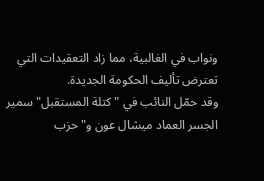ونواب في الغالبية، مما زاد التعقيدات التي تعترض تأليف الحكومة الجديدة.
وقد حمّل النائب في "كتلة المستقبل" سمير الجسر العماد ميشال عون و"حزب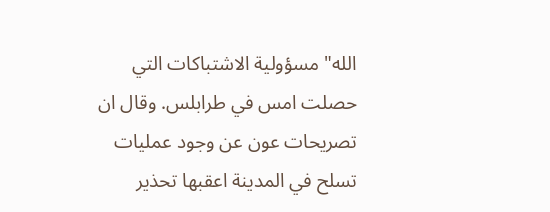الله" مسؤولية الاشتباكات التي حصلت امس في طرابلس. وقال ان تصريحات عون عن وجود عمليات تسلح في المدينة اعقبها تحذير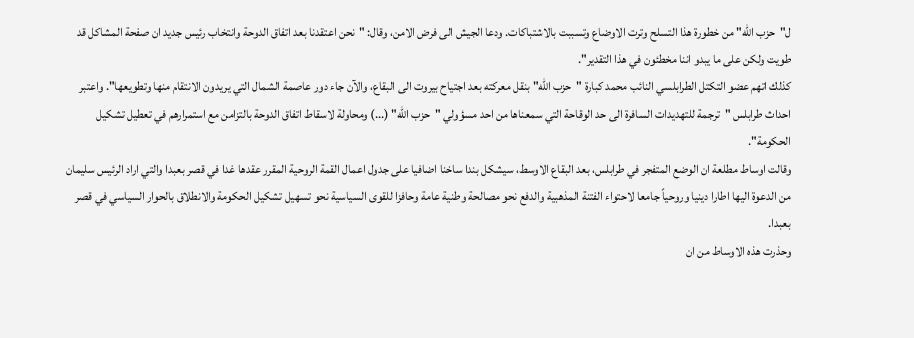ل"حزب الله" من خطورة هذا التسلح وترت الاوضاع وتسببت بالاشتباكات. ودعا الجيش الى فرض الامن، وقال: "نحن اعتقدنا بعد اتفاق الدوحة وانتخاب رئيس جديد ان صفحة المشاكل قد طويت ولكن على ما يبدو اننا مخطئون في هذا التقدير".
كذلك اتهم عضو التكتل الطرابلسي النائب محمد كبارة "حزب الله" بنقل معركته بعد اجتياح بيروت الى البقاع، والآن جاء دور عاصمة الشمال التي يريدون الانتقام منها وتطويعها". واعتبر احداث طرابلس "ترجمة للتهديدات السافرة الى حد الوقاحة التي سمعناها من احد مسؤولي "حزب الله" (...) ومحاولة لاسقاط اتفاق الدوحة بالتزامن مع استمرارهم في تعطيل تشكيل الحكومة".
وقالت اوساط مطلعة ان الوضع المتفجر في طرابلس، بعد البقاع الاوسط، سيشكل بندا ساخنا اضافيا على جدول اعمال القمة الروحية المقرر عقدها غدا في قصر بعبدا والتي اراد الرئيس سليمان من الدعوة اليها اطارا دينيا وروحياً جامعا لاحتواء الفتنة المذهبية والدفع نحو مصالحة وطنية عامة وحافزا للقوى السياسية نحو تسهيل تشكيل الحكومة والانطلاق بالحوار السياسي في قصر بعبدا.
وحذرت هذه الاوساط من ان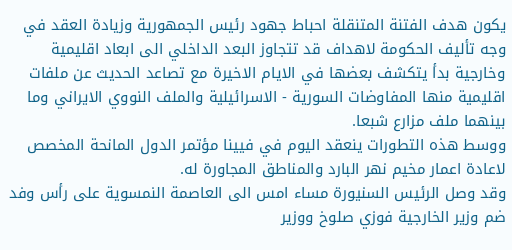يكون هدف الفتنة المتنقلة احباط جهود رئيس الجمهورية وزيادة العقد في وجه تأليف الحكومة لاهداف قد تتجاوز البعد الداخلي الى ابعاد اقليمية وخارجية بدأ يتكشف بعضها في الايام الاخيرة مع تصاعد الحديث عن ملفات اقليمية منها المفاوضات السورية - الاسرائيلية والملف النووي الايراني وما بينهما ملف مزارع شبعا.
ووسط هذه التطورات ينعقد اليوم في فيينا مؤتمر الدول المانحة المخصص لاعادة اعمار مخيم نهر البارد والمناطق المجاورة له.
وقد وصل الرئيس السنيورة مساء امس الى العاصمة النمسوية على رأس وفد ضم وزير الخارجية فوزي صلوخ ووزير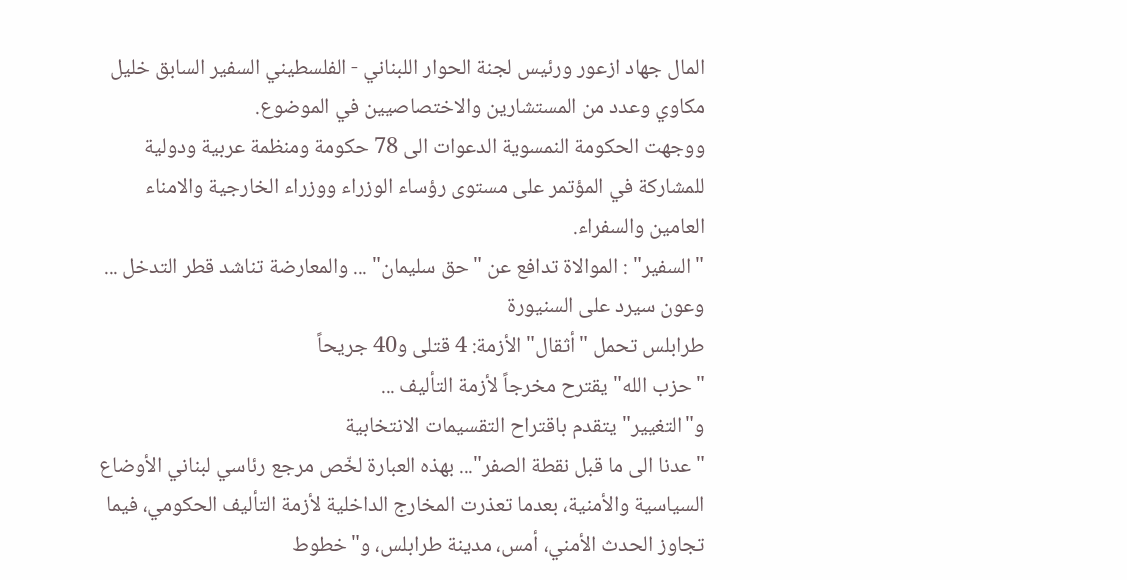المال جهاد ازعور ورئيس لجنة الحوار اللبناني - الفلسطيني السفير السابق خليل مكاوي وعدد من المستشارين والاختصاصيين في الموضوع.
ووجهت الحكومة النمسوية الدعوات الى 78 حكومة ومنظمة عربية ودولية للمشاركة في المؤتمر على مستوى رؤساء الوزراء ووزراء الخارجية والامناء العامين والسفراء.
"السفير" : الموالاة تدافع عن "حق سليمان" ... والمعارضة تناشد قطر التدخل ... وعون سيرد على السنيورة
طرابلس تحمل "أثقال" الأزمة: 4 قتلى و40 جريحاً
"حزب الله" يقترح مخرجاً لأزمة التأليف ...
و"التغيير" يتقدم باقتراح التقسيمات الانتخابية
"عدنا الى ما قبل نقطة الصفر"... بهذه العبارة لخّص مرجع رئاسي لبناني الأوضاع السياسية والأمنية، بعدما تعذرت المخارج الداخلية لأزمة التأليف الحكومي، فيما تجاوز الحدث الأمني، أمس، مدينة طرابلس، و"خطوط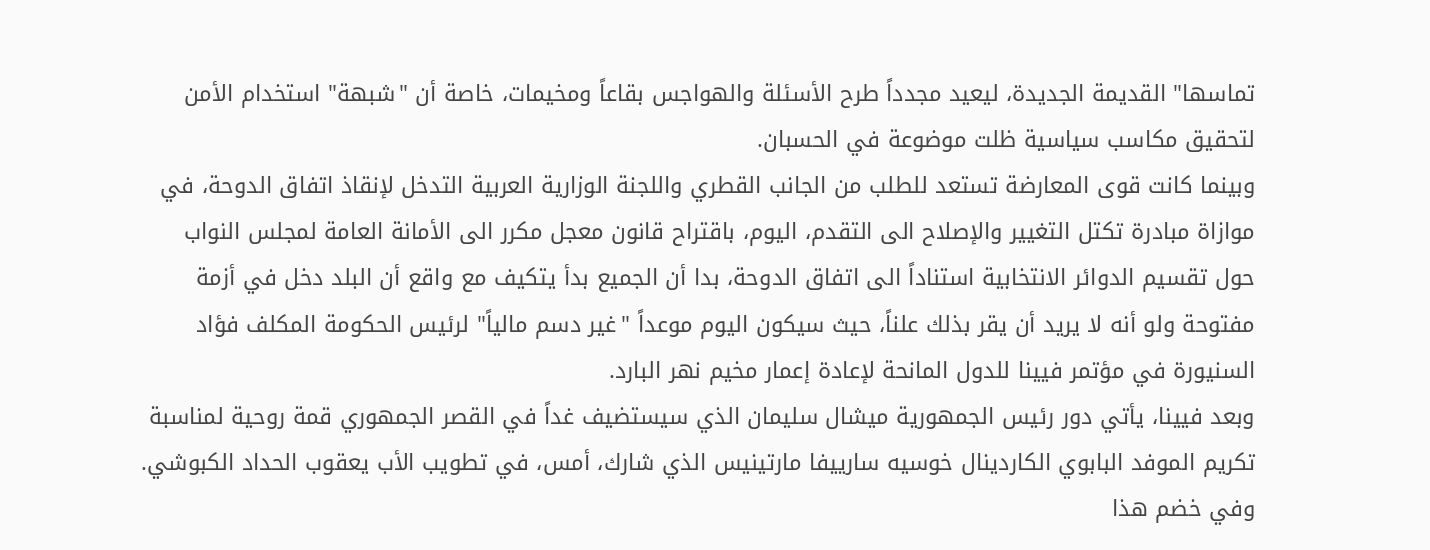تماسها" القديمة الجديدة، ليعيد مجدداً طرح الأسئلة والهواجس بقاعاً ومخيمات، خاصة أن "شبهة" استخدام الأمن لتحقيق مكاسب سياسية ظلت موضوعة في الحسبان.
وبينما كانت قوى المعارضة تستعد للطلب من الجانب القطري واللجنة الوزارية العربية التدخل لإنقاذ اتفاق الدوحة، في موازاة مبادرة تكتل التغيير والإصلاح الى التقدم، اليوم، باقتراح قانون معجل مكرر الى الأمانة العامة لمجلس النواب حول تقسيم الدوائر الانتخابية استناداً الى اتفاق الدوحة، بدا أن الجميع بدأ يتكيف مع واقع أن البلد دخل في أزمة مفتوحة ولو أنه لا يريد أن يقر بذلك علناً، حيث سيكون اليوم موعداً "غير دسم مالياً" لرئيس الحكومة المكلف فؤاد السنيورة في مؤتمر فيينا للدول المانحة لإعادة إعمار مخيم نهر البارد.
وبعد فيينا، يأتي دور رئيس الجمهورية ميشال سليمان الذي سيستضيف غداً في القصر الجمهوري قمة روحية لمناسبة تكريم الموفد البابوي الكاردينال خوسيه سارييفا مارتينيس الذي شارك، أمس، في تطويب الأب يعقوب الحداد الكبوشي.
وفي خضم هذا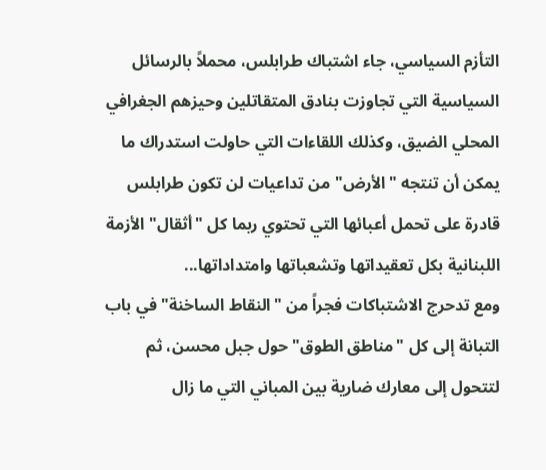التأزم السياسي، جاء اشتباك طرابلس، محملاً بالرسائل السياسية التي تجاوزت بنادق المتقاتلين وحيزهم الجغرافي المحلي الضيق، وكذلك اللقاءات التي حاولت استدراك ما يمكن أن تنتجه "الأرض" من تداعيات لن تكون طرابلس قادرة على تحمل أعبائها التي تحتوي ربما كل "أثقال" الأزمة اللبنانية بكل تعقيداتها وتشعباتها وامتداداتها...
ومع تدحرج الاشتباكات فجراً من "النقاط الساخنة" في باب التبانة إلى كل "مناطق الطوق" حول جبل محسن، ثم لتتحول إلى معارك ضارية بين المباني التي ما زال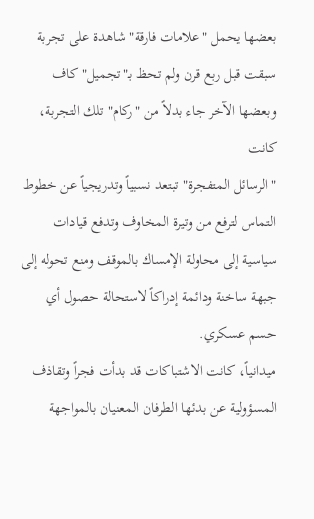بعضها يحمل "علامات فارقة" شاهدة على تجربة سبقت قبل ربع قرن ولم تحظ بـ"تجميل" كاف وبعضها الآخر جاء بدلاً من "ركام" تلك التجربة، كانت
"الرسائل المتفجرة" تبتعد نسبياً وتدريجياً عن خطوط التماس لترفع من وتيرة المخاوف وتدفع قيادات سياسية إلى محاولة الإمساك بالموقف ومنع تحوله إلى جبهة ساخنة ودائمة إدراكاً لاستحالة حصول أي حسم عسكري.
ميدانياً، كانت الاشتباكات قد بدأت فجراً وتقاذف المسؤولية عن بدئها الطرفان المعنيان بالمواجهة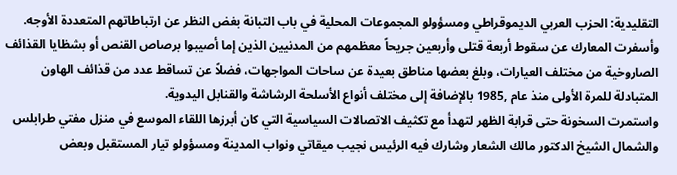التقليدية: الحزب العربي الديموقراطي ومسؤولو المجموعات المحلية في باب التبانة بغض النظر عن ارتباطاتهم المتعددة الأوجه.
وأسفرت المعارك عن سقوط أربعة قتلى وأربعين جريحاً معظمهم من المدنيين الذين إما أصيبوا برصاص القنص أو بشظايا القذائف الصاروخية من مختلف العيارات، وبلغ بعضها مناطق بعيدة عن ساحات المواجهات، فضلاً عن تساقط عدد من قذائف الهاون المتبادلة للمرة الأولى منذ عام ,1985 بالإضافة إلى مختلف أنواع الأسلحة الرشاشة والقنابل اليدوية.
واستمرت السخونة حتى قرابة الظهر لتهدأ مع تكثيف الاتصالات السياسية التي كان أبرزها اللقاء الموسع في منزل مفتي طرابلس والشمال الشيخ الدكتور مالك الشعار وشارك فيه الرئيس نجيب ميقاتي ونواب المدينة ومسؤولو تيار المستقبل وبعض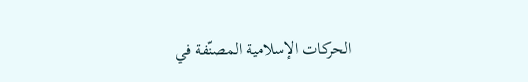الحركات الإسلامية المصنّفة في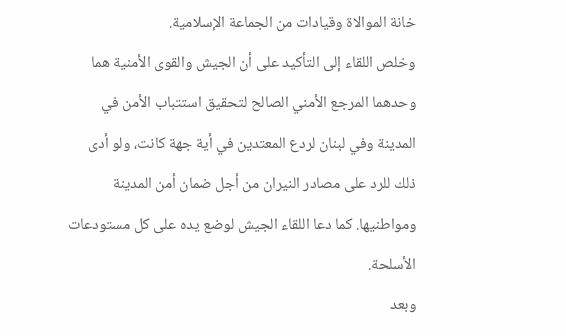خانة الموالاة وقيادات من الجماعة الإسلامية.
وخلص اللقاء إلى التأكيد على أن الجيش والقوى الأمنية هما وحدهما المرجع الأمني الصالح لتحقيق استتباب الأمن في المدينة وفي لبنان لردع المعتدين في أية جهة كانت، ولو أدى ذلك للرد على مصادر النيران من أجل ضمان أمن المدينة ومواطنيها. كما دعا اللقاء الجيش لوضع يده على كل مستودعات الأسلحة.
وبعد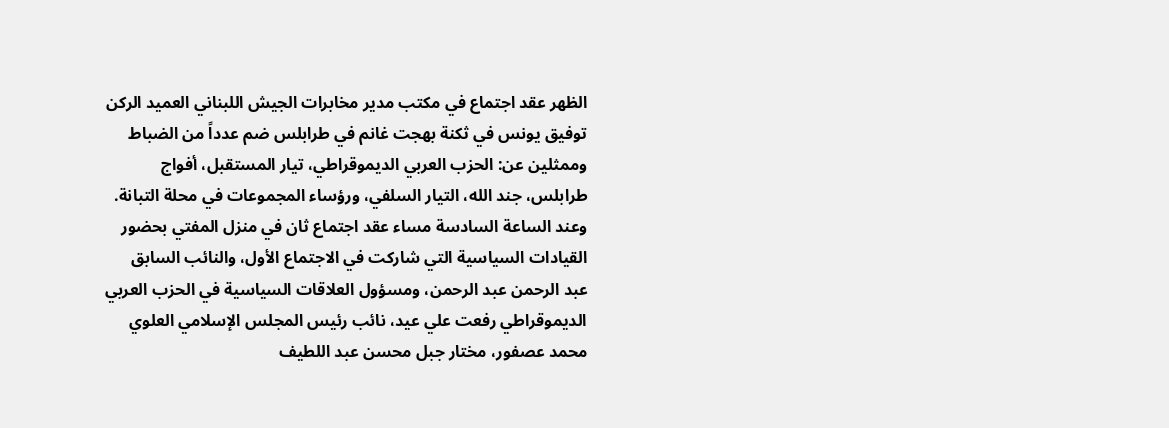الظهر عقد اجتماع في مكتب مدير مخابرات الجيش اللبناني العميد الركن توفيق يونس في ثكنة بهجت غانم في طرابلس ضم عدداً من الضباط وممثلين عن: الحزب العربي الديموقراطي، تيار المستقبل، أفواج طرابلس، جند الله، التيار السلفي، ورؤساء المجموعات في محلة التبانة.
وعند الساعة السادسة مساء عقد اجتماع ثان في منزل المفتي بحضور القيادات السياسية التي شاركت في الاجتماع الأول، والنائب السابق عبد الرحمن عبد الرحمن، ومسؤول العلاقات السياسية في الحزب العربي الديموقراطي رفعت علي عيد، نائب رئيس المجلس الإسلامي العلوي محمد عصفور، مختار جبل محسن عبد اللطيف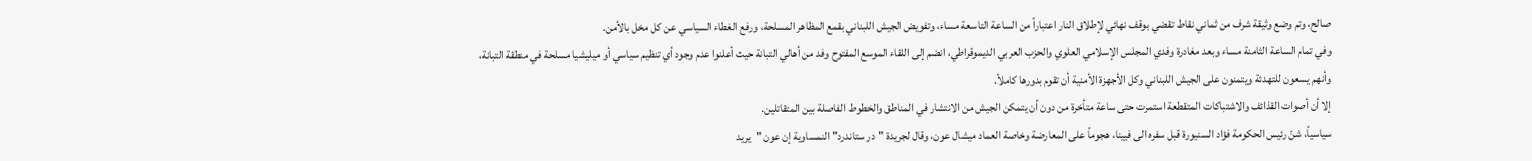صالح، وتم وضع وثيقة شرف من ثماني نقاط تقضي بوقف نهائي لإطلاق النار اعتباراً من الساعة التاسعة مساء، وتفويض الجيش اللبناني بقمع المظاهر المسلحة، ورفع الغطاء السياسي عن كل مخل بالأمن.
وفي تمام الساعة الثامنة مساء وبعد مغادرة وفدي المجلس الإسلامي العلوي والحزب العربي الديموقراطي، انضم إلى اللقاء الموسع المفتوح وفد من أهالي التبانة حيث أعلنوا عدم وجود أي تنظيم سياسي أو ميليشيا مسلحة في منطقة التبانة، وأنهم يسعون للتهدئة ويتمنون على الجيش اللبناني وكل الأجهزة الأمنية أن تقوم بدورها كاملاً.
إلا أن أصوات القذائف والاشتباكات المتقطعة استمرت حتى ساعة متأخرة من دون أن يتمكن الجيش من الانتشار في المناطق والخطوط الفاصلة بين المتقاتلين.
سياسياً، شنّ رئيس الحكومة فؤاد السنيورة قبل سفره الى فيينا، هجوماً على المعارضة وخاصة العماد ميشال عون، وقال لجريدة "در ستاندرد" النمساوية إن عون "يريد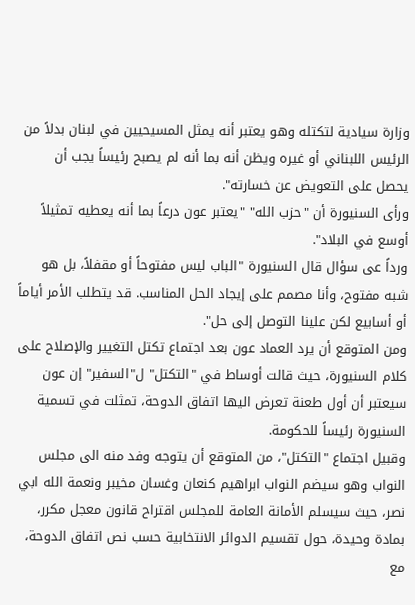وزارة سيادية لتكتله وهو يعتبر أنه يمثل المسيحيين في لبنان بدلاً من الرئيس اللبناني أو غيره ويظن أنه بما أنه لم يصبح رئيساً يجب أن يحصل على التعويض عن خسارته".
ورأى السنيورة أن "حزب الله" "يعتبر عون درعاً بما أنه يعطيه تمثيلاً أوسع في البلاد".
ورداً عى سؤال قال السنيورة "الباب ليس مفتوحاً أو مقفلاً، بل هو شبه مفتوح، وأنا مصمم على إيجاد الحل المناسب. قد يتطلب الأمر أياماً أو أسابيع لكن علينا التوصل إلى حل".
ومن المتوقع أن يرد العماد عون بعد اجتماع تكتل التغيير والإصلاح على كلام السنيورة، حيث قالت أوساط في "التكتل" ل"السفير" إن عون سيعتبر أن أول طعنة تعرض اليها اتفاق الدوحة، تمثلت في تسمية السنيورة رئيساً للحكومة.
وقبيل اجتماع "التكتل"، من المتوقع أن يتوجه وفد منه الى مجلس النواب وهو سيضم النواب ابراهيم كنعان وغسان مخيبر ونعمة الله ابي نصر، حيث سيسلم الأمانة العامة للمجلس اقتراح قانون معجل مكرر، بمادة وحيدة، حول تقسيم الدوائر الانتخابية حسب نص اتفاق الدوحة، مع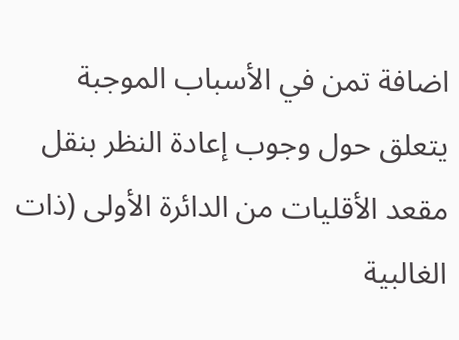اضافة تمن في الأسباب الموجبة يتعلق حول وجوب إعادة النظر بنقل مقعد الأقليات من الدائرة الأولى (ذات الغالبية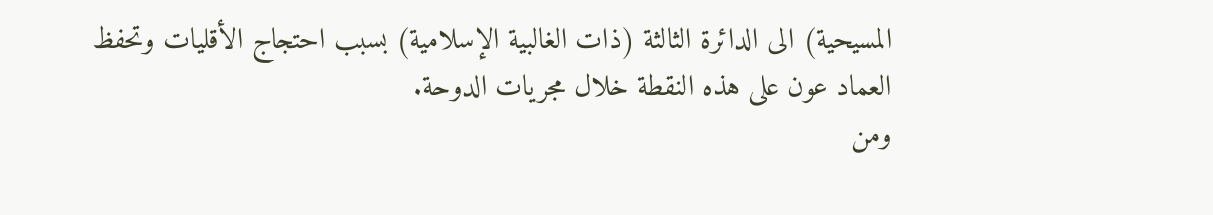المسيحية) الى الدائرة الثالثة (ذات الغالبية الإسلامية) بسبب احتجاج الأقليات وتحفظ العماد عون على هذه النقطة خلال مجريات الدوحة.
ومن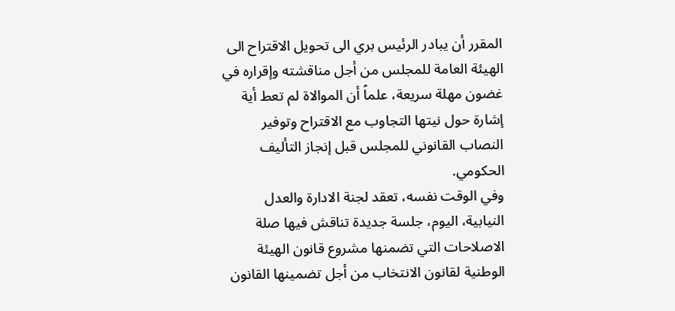المقرر أن يبادر الرئيس بري الى تحويل الاقتراح الى الهيئة العامة للمجلس من أجل مناقشته وإقراره في غضون مهلة سريعة، علماً أن الموالاة لم تعط أية إشارة حول نيتها التجاوب مع الاقتراح وتوفير النصاب القانوني للمجلس قبل إنجاز التأليف الحكومي.
وفي الوقت نفسه، تعقد لجنة الادارة والعدل النيابية، اليوم، جلسة جديدة تناقش فيها صلة الاصلاحات التي تضمنها مشروع قانون الهيئة الوطنية لقانون الانتخاب من أجل تضمينها القانون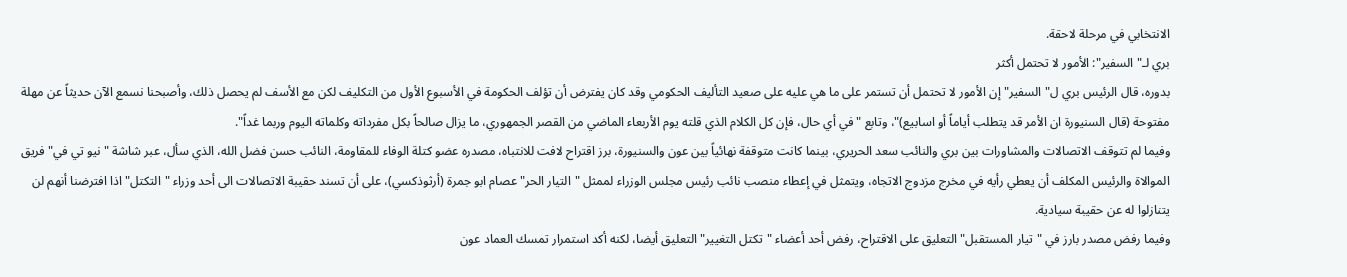الانتخابي في مرحلة لاحقة.
بري لـ"السفير": الأمور لا تحتمل أكثر
بدوره، قال الرئيس بري ل"السفير" إن الأمور لا تحتمل أن تستمر على ما هي عليه على صعيد التأليف الحكومي وقد كان يفترض أن تؤلف الحكومة في الأسبوع الأول من التكليف لكن مع الأسف لم يحصل ذلك، وأصبحنا نسمع الآن حديثاً عن مهلة مفتوحة (قال السنيورة ان الأمر قد يتطلب أياماً أو اسابيع)"، وتابع "في أي حال، فإن كل الكلام الذي قلته يوم الأربعاء الماضي من القصر الجمهوري، ما يزال صالحاً بكل مفرداته وكلماته اليوم وربما غداً".
وفيما لم تتوقف الاتصالات والمشاورات بين بري والنائب سعد الحريري، بينما كانت متوقفة نهائياً بين عون والسنيورة، برز اقتراح لافت للانتباه، مصدره عضو كتلة الوفاء للمقاومة، النائب حسن فضل الله، الذي سأل، عبر شاشة "نيو تي في" فريق الموالاة والرئيس المكلف أن يعطي رأيه في مخرج مزدوج الاتجاه، ويتمثل في إعطاء منصب نائب رئيس مجلس الوزراء لممثل "التيار الحر" عصام ابو جمرة (أرثوذكسي)، على أن تسند حقيبة الاتصالات الى أحد وزراء "التكتل" اذا افترضنا أنهم لن يتنازلوا له عن حقيبة سيادية.
وفيما رفض مصدر بارز في "تيار المستقبل" التعليق على الاقتراح، رفض أحد أعضاء "تكتل التغيير" التعليق أيضا، لكنه أكد استمرار تمسك العماد عون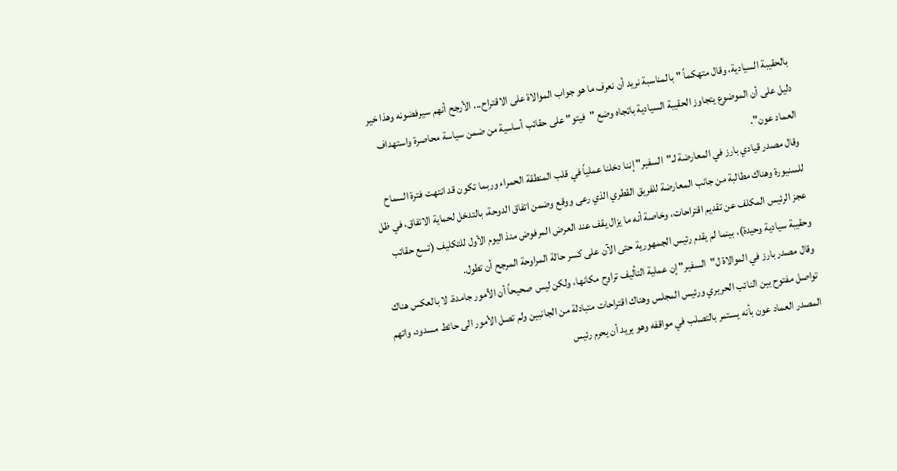بالحقيبة السيادية، وقال متهكماً "بالمناسبة نريد أن نعرف ما هو جواب الموالاة على الاقتراح... الأرجح أنهم سيرفضونه وهذا خير دليل على أن الموضوع يتجاوز الحقيبة السيادية باتجاه وضع "فيتو" على حقائب أساسية من ضمن سياسة محاصرة واستهداف العماد عون".
وقال مصدر قيادي بارز في المعارضة لـ"السفير" إننا دخلنا عملياً في قلب المنطقة الحمراء وربما تكون قد انتهت فترة السماح للسنيورة وهناك مطالبة من جانب المعارضة للفريق القطري الذي رعى ووقع وضمن اتفاق الدوحة، بالتدخل لحماية الاتفاق، في ظل عجز الرئيس المكلف عن تقديم اقتراحات، وخاصة أنه ما يزال يقف عند العرض المرفوض منذ اليوم الأول للتكليف (تسع حقائب وحقيبة سيادية وحيدة)، بينما لم يقدم رئيس الجمهورية حتى الآن على كسر حالة المراوحة المرجح أن تطول.
وقال مصدر بارز في الموالاة ل"السفير" إن عملية التأليف تراوح مكانها، ولكن ليس صحيحاً أن الأمور جامدة، لا بالعكس هناك تواصل مفتوح بين النائب الحريري ورئيس المجلس وهناك اقتراحات متبادلة من الجانبين ولم تصل الأمور الى حائط مسدود، واتهم المصدر العماد عون بأنه يستمر بالتصلب في مواقفه وهو يريد أن يحرم رئيس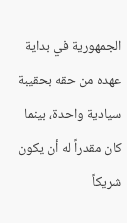الجمهورية في بداية عهده من حقه بحقيبة سيادية واحدة، بينما كان مقدراً له أن يكون شريكاً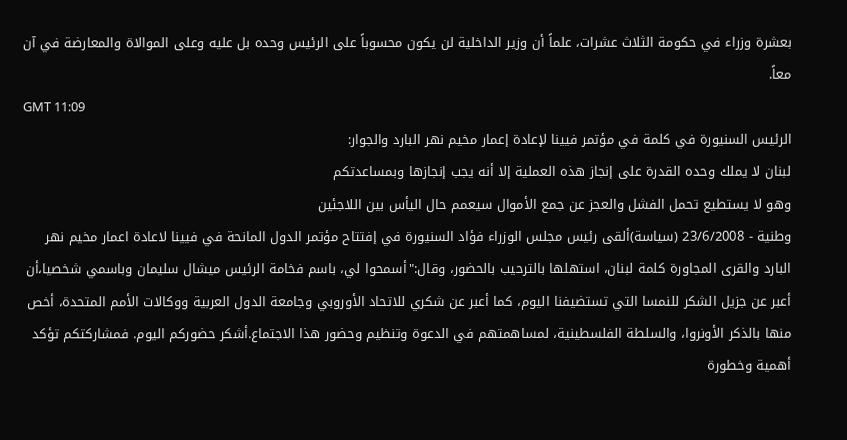بعشرة وزراء في حكومة الثلاث عشرات، علماً أن وزير الداخلية لن يكون محسوباً على الرئيس وحده بل عليه وعلى الموالاة والمعارضة في آن معاً.
GMT 11:09
الرئيس السنيورة في كلمة في مؤتمر فيينا لإعادة إعمار مخيم نهر البارد والجوار:
لبنان لا يملك وحده القدرة على إنجاز هذه العملية إلا أنه يجب إنجازها وبمساعدتكم
وهو لا يستطيع تحمل الفشل والعجز عن جمع الأموال سيعمم حال اليأس بين اللاجئين
وطنية - 23/6/2008 (سياسة)ألقى رئيس مجلس الوزراء فؤاد السنيورة في إفتتاح مؤتمر الدول المانحة في فيينا لاعادة اعمار مخيم نهر البارد والقرى المجاورة كلمة لبنان، استهلها بالترحيب بالحضور، وقال:"أسمحوا لي، باسم فخامة الرئيس ميشال سليمان وباسمي شخصيا،أن أعبر عن جزيل الشكر للنمسا التي تستضيفنا اليوم، كما أعبر عن شكري للاتحاد الأوروبي وجامعة الدول العربية ووكالات الأمم المتحدة، أخص منها بالذكر الأونروا، والسلطة الفلسطينية، لمساهمتهم في الدعوة وتنظيم وحضور هذا الاجتماع.أشكر حضوركم اليوم. فمشاركتكم تؤكد أهمية وخطورة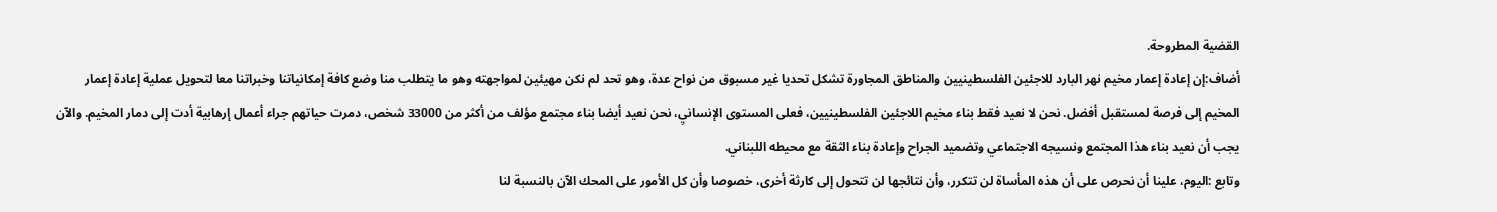القضية المطروحة.
أضاف:إن إعادة إعمار مخيم نهر البارد للاجئين الفلسطينيين والمناطق المجاورة تشكل تحديا غير مسبوق من نواح عدة، وهو تحد لم نكن مهيئين لمواجهته وهو ما يتطلب منا وضع كافة إمكانياتنا وخبراتنا معا لتحويل عملية إعادة إعمار المخيم إلى فرصة لمستقبل أفضل. نحن لا نعيد فقط بناء مخيم اللاجئين الفلسطينيين، فعلى المستوى الإنسانيِ، نحن نعيد أيضا بناء مجتمع مؤلف من أكثر من 33000 شخص، دمرت حياتهم جراء أعمال إرهابية أدت إلى دمار المخيم. والآن يجب أن نعيد بناء هذا المجتمع ونسيجه الاجتماعي وتضميد الجراح وإعادة بناء الثقة مع محيطه اللبناني.
وتابع :اليوم، علينا أن نحرص على أن هذه المأساة لن تتكرر، وأن نتائجها لن تتحول إلى كارثة أخرى، خصوصا وأن كل الأمور على المحك الآن بالنسبة لنا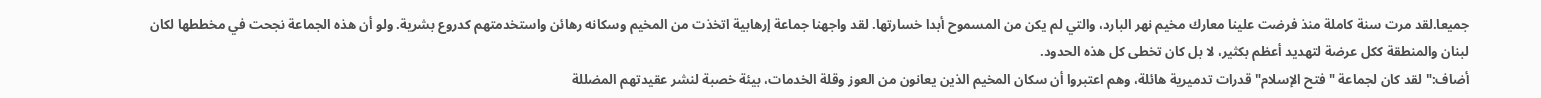جميعا.لقد مرت سنة كاملة منذ فرضت علينا معارك مخيم نهر البارد، والتي لم يكن من المسموح أبدا خسارتها. لقد واجهنا جماعة إرهابية اتخذت من المخيم وسكانه رهائن واستخدمتهم كدروع بشرية. ولو أن هذه الجماعة نجحت في مخططها لكان لبنان والمنطقة ككل عرضة لتهديد أعظم بكثير، لا بل كان تخطى كل هذه الحدود.
أضاف:"لقد كان لجماعة "فتح الإسلام" قدرات تدميرية هائلة، وهم اعتبروا أن سكان المخيم الذين يعانون من العوز وقلة الخدمات، بيئة خصبة لنشر عقيدتهم المضللة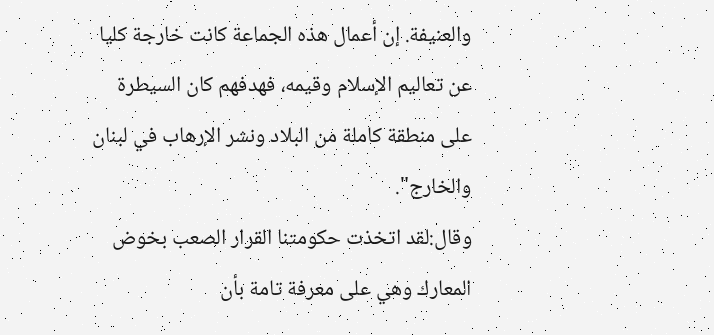والعنيفة. إن أعمال هذه الجماعة كانت خارجة كليا عن تعاليم الإسلام وقيمه، فهدفهم كان السيطرة على منطقة كاملة من البلاد ونشر الإرهاب في لبنان والخارج".
وقال:لقد اتخذت حكومتنا القرار الصعب بخوض المعارك وهي على معرفة تامة بأن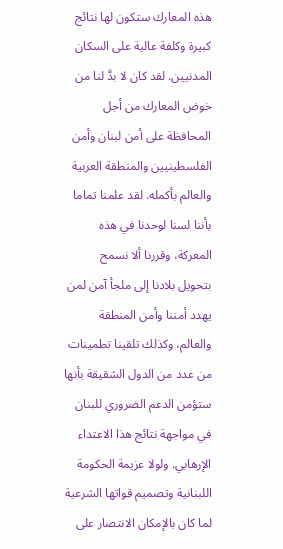هذه المعارك ستكون لها نتائج كبيرة وكلفة عالية على السكان المدنيين. لقد كان لا بدَّ لنا من خوض المعارك من أجل المحافظة على أمن لبنان وأمن الفلسطينيين والمنطقة العربية والعالم بأكمله. لقد علمنا تماما بأننا لسنا لوحدنا في هذه المعركة، وقررنا ألا نسمح بتحويل بلادنا إلى ملجأ آمن لمن يهدد أمننا وأمن المنطقة والعالم، وكذلك تلقينا تطمينات من عدد من الدول الشقيقة بأنها ستؤمن الدعم الضروري للبنان في مواجهة نتائج هذا الاعتداء الإرهابي. ولولا عزيمة الحكومة اللبنانية وتصميم قواتها الشرعية لما كان بالإمكان الانتصار على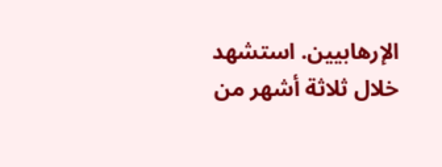الإرهابيين. استشهد خلال ثلاثة أشهر من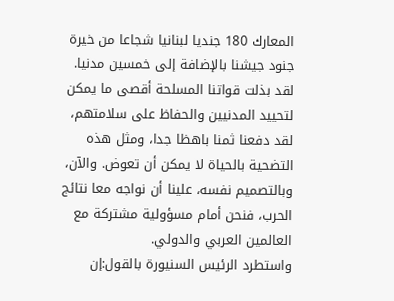المعارك 180 جنديا لبنانيا شجاعا من خيرة جنود جيشنا بالإضافة إلى خمسين مدنيا. لقد بذلت قواتنا المسلحة أقصى ما يمكن لتحييد المدنيين والحفاظ على سلامتهم، لقد دفعنا ثمنا باهظا جدا، ومثل هذه التضحية بالحياة لا يمكن أن تعوض. والآن، وبالتصميم نفسه، علينا أن نواجه معا نتائج الحرب، فنحن أمام مسؤولية مشتركة مع العالمين العربي والدولي.
واستطرد الرئيس السنيورة بالقول:إن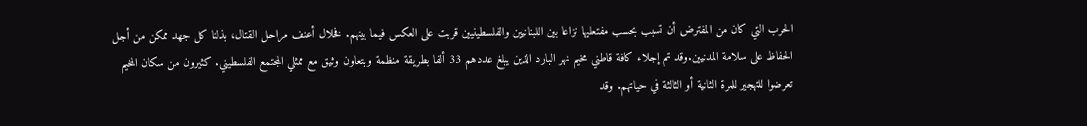الحرب التي كان من المفترض أن تسبب بحسب مفتعليها نزاعا بين اللبنانيين والفلسطينيين قربت على العكس فيما بينهم. فخلال أعنف مراحل القتال، بذلنا كل جهد ممكن من أجل الحفاظ على سلامة المدنيين.وقد تم إجلاء كافة قاطني مخيم نهر البارد الذين يبلغ عددهم 33 ألفا بطريقة منظمة وبتعاون وثيق مع ممثلي المجتمع الفلسطيني. كثيرون من سكان المخيم تعرضوا للتهجير للمرة الثانية أو الثالثة في حياتهم. وقد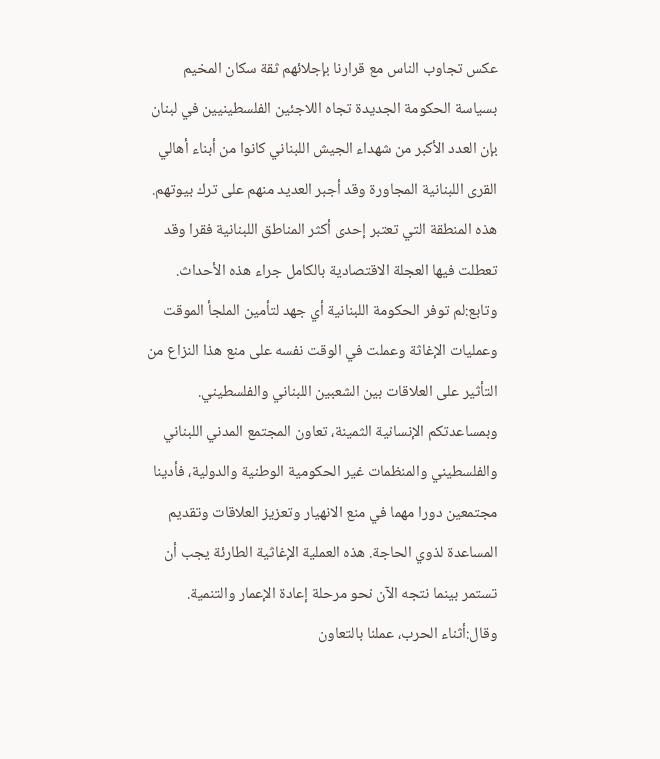عكس تجاوب الناس مع قرارنا بإجلائهم ثقة سكان المخيم بسياسة الحكومة الجديدة تجاه اللاجئين الفلسطينيين في لبنان بإن العدد الأكبر من شهداء الجيش اللبناني كانوا من أبناء أهالي القرى اللبنانية المجاورة وقد أجبر العديد منهم على ترك بيوتهم. هذه المنطقة التي تعتبر إحدى أكثر المناطق اللبنانية فقرا وقد تعطلت فيها العجلة الاقتصادية بالكامل جراء هذه الأحداث.
وتابع:لم توفر الحكومة اللبنانية أي جهد لتأمين الملجأ الموقت وعمليات الإغاثة وعملت في الوقت نفسه على منع هذا النزاع من التأثير على العلاقات بين الشعبين اللبناني والفلسطيني. وبمساعدتكم الإنسانية الثمينة، تعاون المجتمع المدني اللبناني والفلسطيني والمنظمات غير الحكومية الوطنية والدولية، فأدينا مجتمعين دورا مهما في منع الانهيار وتعزيز العلاقات وتقديم المساعدة لذوي الحاجة. هذه العملية الإغاثية الطارئة يجب أن تستمر بينما نتجه الآن نحو مرحلة إعادة الإعمار والتنمية.
وقال:أثناء الحرب، عملنا بالتعاون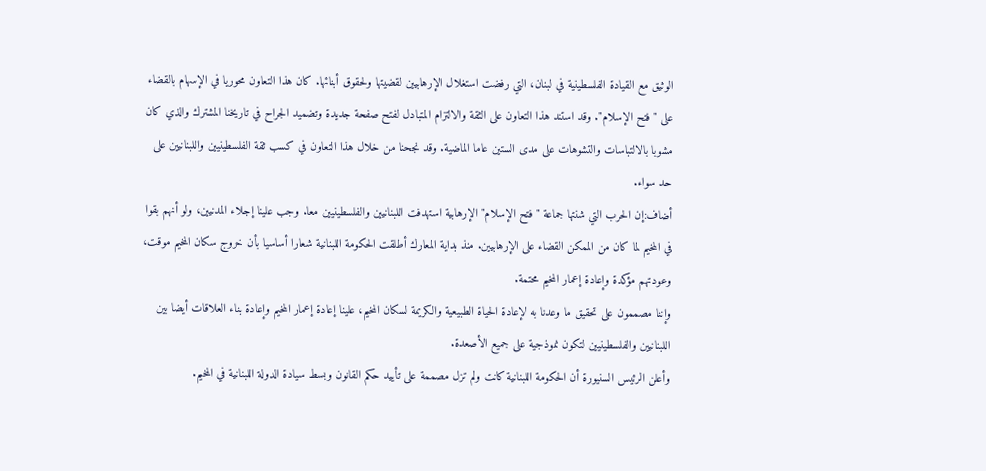الوثيق مع القيادة الفلسطينية في لبنان، التي رفضت استغلال الإرهابيين لقضيتها ولحقوق أبنائها. كان هذا التعاون محوريا في الإسهام بالقضاء على "فتح الإسلام". وقد استند هذا التعاون على الثقة والالتزام المتبادل لفتح صفحة جديدة وتضميد الجراح في تاريخنا المشترك والذي كان مشوبا بالالتباسات والتشوهات على مدى الستين عاما الماضية. وقد نجحنا من خلال هذا التعاون في كسب ثقة الفلسطينيين واللبنانيين على حد سواء.
أضاف:إن الحرب التي شنتها جماعة "فتح الإسلام" الإرهابية استهدفت اللبنانيين والفلسطينيين معا. وجب علينا إجلاء المدنيين، ولو أنهم بقوا في المخيم لما كان من الممكن القضاء على الإرهابيين. منذ بداية المعارك أطلقت الحكومة اللبنانية شعارا أساسيا بأن خروج سكان المخيم موقت، وعودتهم مؤكدة وإعادة إعمار المخيم محتمة.
وإننا مصممون على تحقيق ما وعدنا به لإعادة الحياة الطبيعية والكريمة لسكان المخيم، علينا إعادة إعمار المخيم وإعادة بناء العلاقات أيضا بين اللبنانيين والفلسطينيين لتكون نموذجية على جميع الأصعدة.
وأعلن الرئيس السنيورة أن الحكومة اللبنانية كانت ولم تزل مصممة على تأييد حكم القانون وبسط سيادة الدولة اللبنانية في المخيم.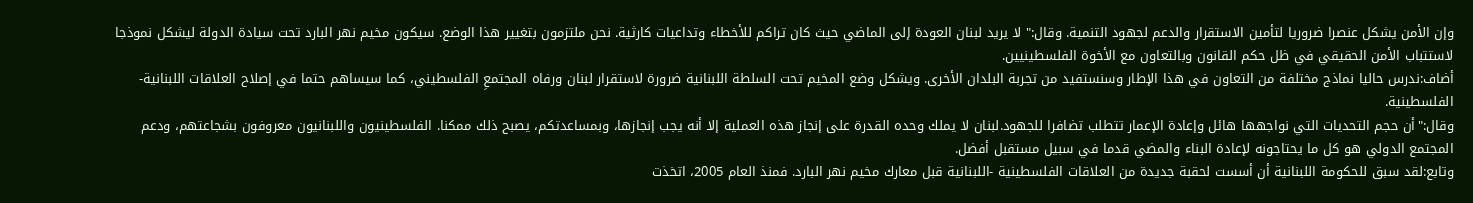وإن الأمن يشكل عنصرا ضروريا لتأمين الاستقرار والدعم لجهود التنمية. وقال:" لا يريد لبنان العودة إلى الماضي حيث كان تراكم للأخطاء وتداعيات كارثية. نحن ملتزمون بتغيير هذا الوضع. سيكون مخيم نهر البارد تحت سيادة الدولة ليشكل نموذجا لاستتباب الأمن الحقيقي في ظل حكم القانون وبالتعاون مع الأخوة الفلسطينيين.
أضاف:ندرس حاليا نماذج مختلفة من التعاون في هذا الإطار وسنستفيد من تجربة البلدان الأخرى. ويشكل وضع المخيم تحت السلطة اللبنانية ضرورة لاستقرار لبنان ورفاه المجتمعِ الفلسطيني، كما سيساهم حتما في إصلاح العلاقات اللبنانية-الفلسطينية.
وقال:"أن حجم التحديات التي نواجهها هائل وإعادة الإعمار تتطلب تضافرا للجهود.لبنان لا يملك وحده القدرة على إنجاز هذه العملية إلا أنه يجب إنجازها، وبمساعدتكم، يصبح ذلك ممكنا. الفلسطينيون واللبنانيون معروفون بشجاعتهم، ودعم المجتمع الدولي هو كل ما يحتاجونه لإعادة البناء والمضي قدما في سبيل مستقبل أفضل.
وتابع:لقد سبق للحكومة اللبنانية أن أسست لحقبة جديدة من العلاقات الفلسطينية -اللبنانية قبل معارك مخيم نهر البارد. فمنذ العام 2005، اتخذت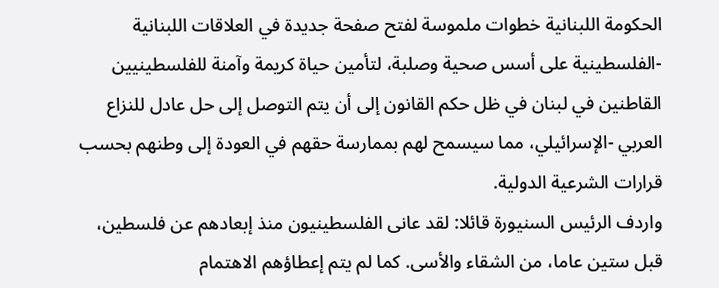الحكومة اللبنانية خطوات ملموسة لفتح صفحة جديدة في العلاقات اللبنانية -الفلسطينية على أسس صحية وصلبة، لتأمين حياة كريمة وآمنة للفلسطينيين القاطنين في لبنان في ظل حكم القانون إلى أن يتم التوصل إلى حل عادل للنزاع العربي -الإسرائيلي، مما سيسمح لهم بممارسة حقهم في العودة إلى وطنهم بحسب قرارات الشرعية الدولية.
واردف الرئيس السنيورة قائلا: لقد عانى الفلسطينيون منذ إبعادهم عن فلسطين، قبل ستين عاما، من الشقاء والأسى. كما لم يتم إعطاؤهم الاهتمام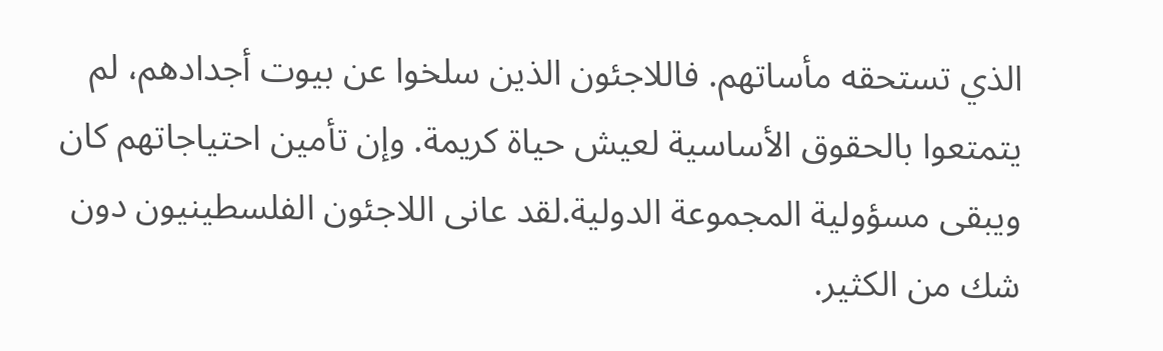الذي تستحقه مأساتهم. فاللاجئون الذين سلخوا عن بيوت أجدادهم، لم يتمتعوا بالحقوق الأساسية لعيش حياة كريمة. وإن تأمين احتياجاتهم كان ويبقى مسؤولية المجموعة الدولية.لقد عانى اللاجئون الفلسطينيون دون شك من الكثير.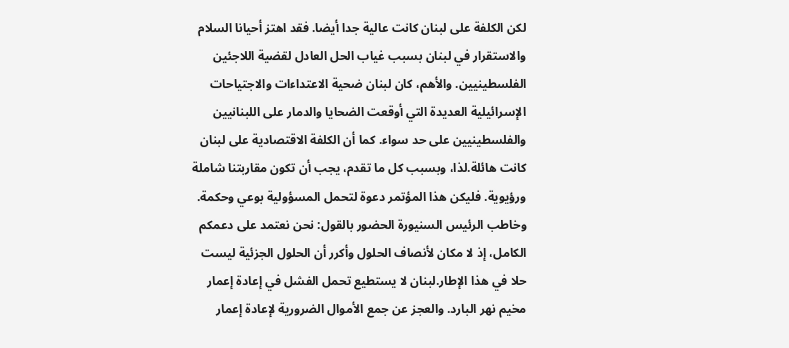لكن الكلفة على لبنان كانت عالية جدا أيضا. فقد اهتز أحيانا السلام والاستقرار في لبنان بسبب غياب الحل العادل لقضية اللاجئين الفلسطينيين. والأهم، كان لبنان ضحية الاعتداءات والاجتياحات الإسرائيلية العديدة التي أوقعت الضحايا والدمار على اللبنانيين والفلسطينيين على حد سواء. كما أن الكلفة الاقتصادية على لبنان كانت هائلة.لذا، وبسبب كل ما تقدم، يجب أن تكون مقاربتنا شاملة ورؤيوية. فليكن هذا المؤتمر دعوة لتحمل المسؤولية بوعي وحكمة.
وخاطب الرئيس السنيورة الحضور بالقول: نحن نعتمد على دعمكم الكامل، إذ لا مكان لأنصاف الحلول وأكرر أن الحلول الجزئية ليست حلا في هذا الإطار.لبنان لا يستطيع تحمل الفشل في إعادة إعمار مخيم نهر البارد. والعجز عن جمع الأموال الضرورية لإعادة إعمار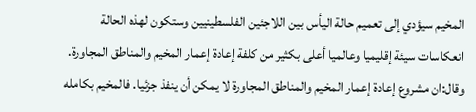المخيم سيؤدي إلى تعميم حالة اليأس بين اللاجئين الفلسطينيين وستكون لهذه الحالة انعكاسات سيئة إقليميا وعالميا أعلى بكثير من كلفة إعادة إعمار المخيم والمناطق المجاورة.
وقال:ان مشروع إعادة إعمار المخيم والمناطق المجاورة لا يمكن أن ينفذ جزئيا. فالمخيم بكامله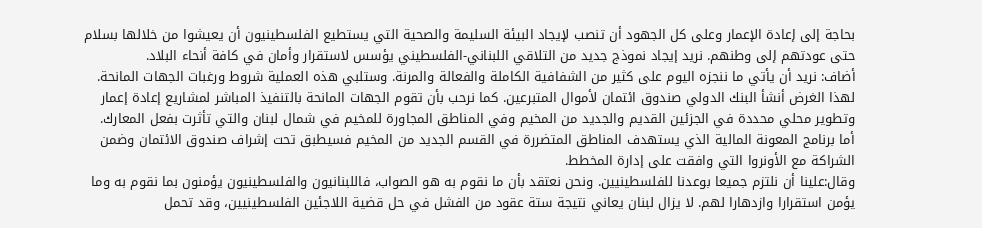بحاجة إلى إعادة الإعمار وعلى كل الجهود أن تنصب لإيجاد البيئة السليمة والصحية التي يستطيع الفلسطينيون أن يعيشوا من خلالها بسلام حتى عودتهم إلى وطنهم. نريد إيجاد نموذج جديد من التلاقي اللبناني-الفلسطيني يؤسس لاستقرار وأمان في كافة أنحاء البلاد.
أضاف: نريد أن يأتي ما ننجزه اليوم على كثير من الشفافية الكاملة والفعالة والمرنة. وستلبي هذه العملية شروط ورغبات الجهات المانحة. لهذا الغرض أنشأ البنك الدولي صندوق ائتمان لأموال المتبرعين. كما نرحب بأن تقوم الجهات المانحة بالتنفيذ المباشر لمشاريع إعادة إعمار وتطوير محلي محددة في الجزئين القديم والجديد من المخيم وفي المناطق المجاورة للمخيم في شمال لبنان والتي تأثرت بفعل المعارك.
أما برنامج المعونة المالية الذي يستهدف المناطق المتضررة في القسم الجديد من المخيم فسيطبق تحت إشراف صندوق الائتمان وضمن الشراكة مع الأونروا التي وافقت على إدارة المخطط.
وقال:علينا أن نلتزم جميعا بوعدنا للفلسطينيين. ونحن نعتقد بأن ما نقوم به هو الصواب، فاللبنانيون والفلسطينيون يؤمنون بما نقوم به وما يؤمن استقرارا وازدهارا لهم. لا يزال لبنان يعاني نتيجة ستة عقود من الفشل في حل قضية اللاجئين الفلسطينيين، وقد تحمل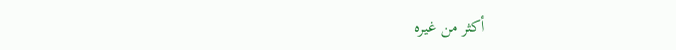أكثر من غيره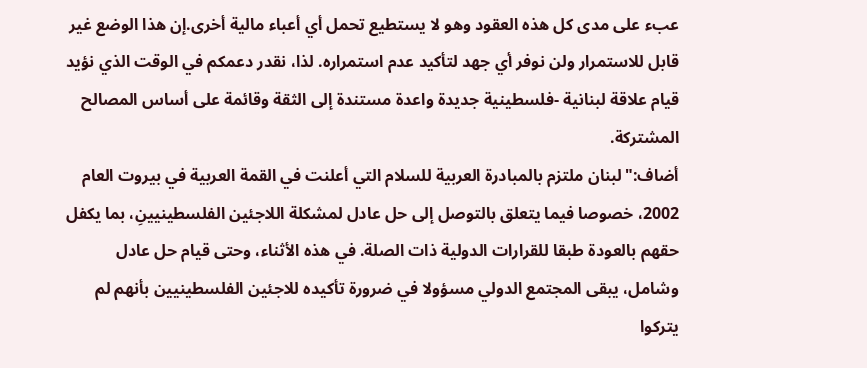عبء على مدى كل هذه العقود وهو لا يستطيع تحمل أي أعباء مالية أخرى.إن هذا الوضع غير قابل للاستمرار ولن نوفر أي جهد لتأكيد عدم استمراره. لذا، نقدر دعمكم في الوقت الذي نؤيد قيام علاقة لبنانية -فلسطينية جديدة واعدة مستندة إلى الثقة وقائمة على أساس المصالح المشتركة.
أضاف:"لبنان ملتزم بالمبادرة العربية للسلام التي أعلنت في القمة العربية في بيروت العام 2002، خصوصا فيما يتعلق بالتوصل إلى حل عادل لمشكلة اللاجئين الفلسطينيينِ، بما يكفل حقهم بالعودة طبقا للقرارات الدولية ذات الصلة. في هذه الأثناء، وحتى قيام حل عادل وشامل، يبقى المجتمع الدولي مسؤولا في ضرورة تأكيده للاجئين الفلسطينيين بأنهم لم يتركوا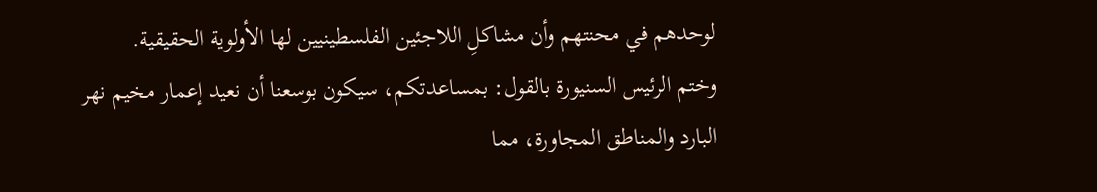لوحدهم في محنتهم وأن مشاكلِ اللاجئين الفلسطينيين لها الأولوية الحقيقية.
وختم الرئيس السنيورة بالقول: بمساعدتكم، سيكون بوسعنا أن نعيد إعمار مخيم نهر البارد والمناطق المجاورة، مما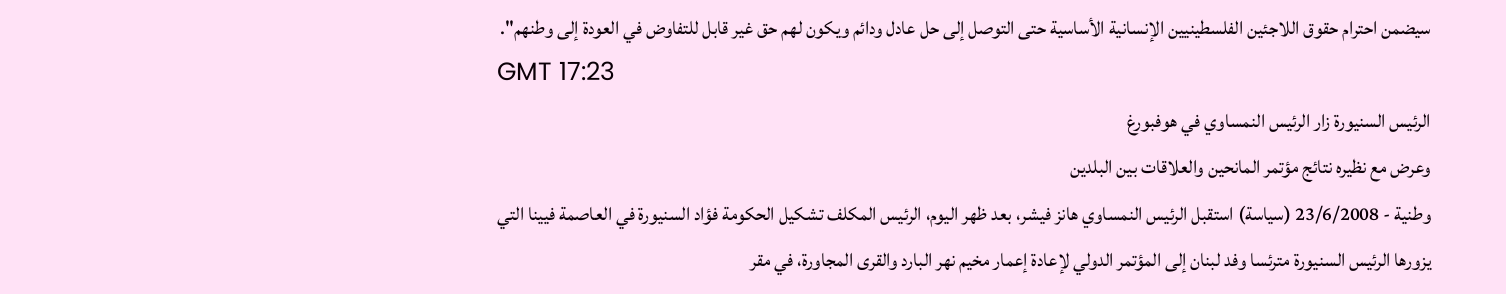سيضمن احترام حقوق اللاجئين الفلسطينيين الإنسانية الأساسية حتى التوصل إلى حل عادل ودائم ويكون لهم حق غير قابل للتفاوض في العودة إلى وطنهم".
GMT 17:23
الرئيس السنيورة زار الرئيس النمساوي في هوفبورغ
وعرض مع نظيره نتائج مؤتمر المانحين والعلاقات بين البلدين
وطنية - 23/6/2008 (سياسة) استقبل الرئيس النمساوي هانز فيشر، بعد ظهر اليوم، الرئيس المكلف تشكيل الحكومة فؤاد السنيورة في العاصمة فيينا التي يزورها الرئيس السنيورة مترئسا وفد لبنان إلى المؤتمر الدولي لإعادة إعمار مخيم نهر البارد والقرى المجاورة، في مقر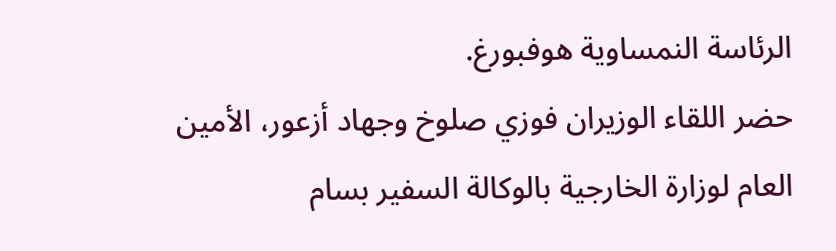الرئاسة النمساوية هوفبورغ.
حضر اللقاء الوزيران فوزي صلوخ وجهاد أزعور، الأمين العام لوزارة الخارجية بالوكالة السفير بسام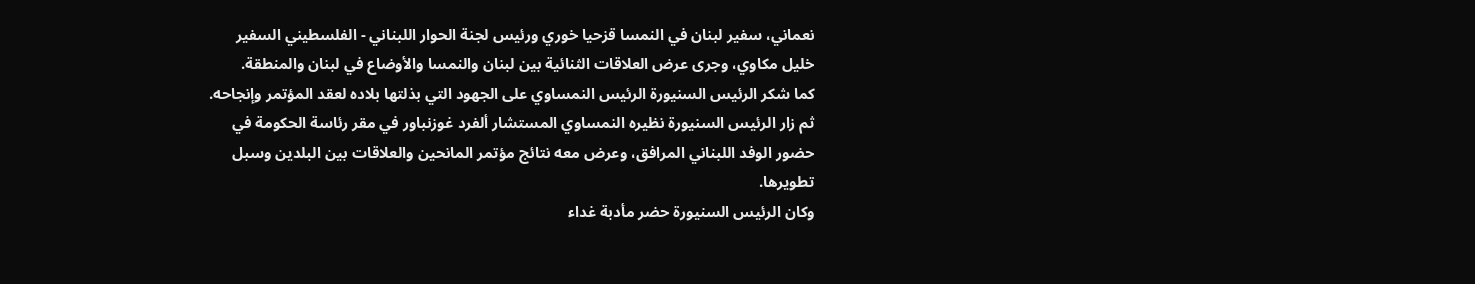نعماني، سفير لبنان في النمسا قزحيا خوري ورئيس لجنة الحوار اللبناني - الفلسطيني السفير خليل مكاوي، وجرى عرض العلاقات الثنائية بين لبنان والنمسا والأوضاع في لبنان والمنطقة.
كما شكر الرئيس السنيورة الرئيس النمساوي على الجهود التي بذلتها بلاده لعقد المؤتمر وإنجاحه.
ثم زار الرئيس السنيورة نظيره النمساوي المستشار ألفرد غوزنباور في مقر رئاسة الحكومة في حضور الوفد اللبناني المرافق، وعرض معه نتائج مؤتمر المانحين والعلاقات بين البلدين وسبل تطويرها.
وكان الرئيس السنيورة حضر مأدبة غداء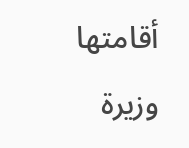أقامتها وزيرة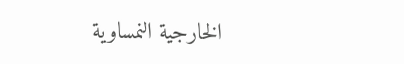الخارجية النمساوية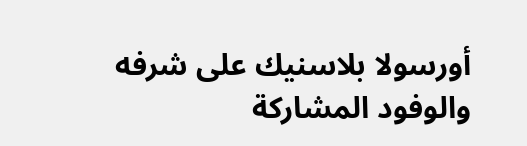أورسولا بلاسنيك على شرفه والوفود المشاركة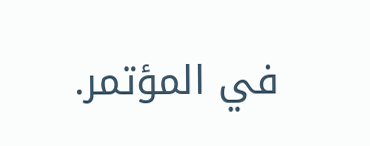في المؤتمر.